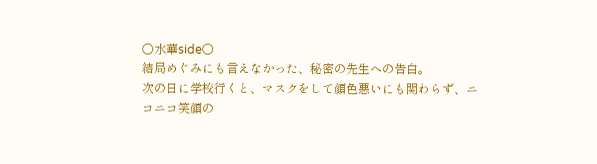○水華side○
結局めぐみにも言えなかった、秘密の先生への告白。
次の日に学校行くと、マスクをして顔色悪いにも関わらず、ニコニコ笑顔の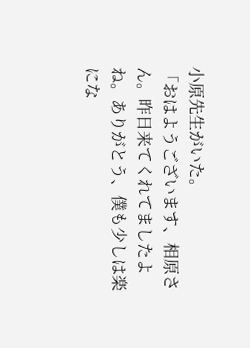小原先生がいた。
「おはようございます、相原さん。昨日来てくれてましたよね。ありがとう、僕も少しは楽にな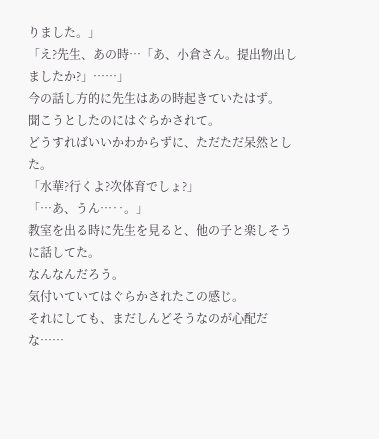りました。」
「え?先生、あの時…「あ、小倉さん。提出物出しましたか?」……」
今の話し方的に先生はあの時起きていたはず。
聞こうとしたのにはぐらかされて。
どうすればいいかわからずに、ただただ呆然とした。
「水華?行くよ?次体育でしょ?」
「…あ、うん…‥。」
教室を出る時に先生を見ると、他の子と楽しそうに話してた。
なんなんだろう。
気付いていてはぐらかされたこの感じ。
それにしても、まだしんどそうなのが心配だな……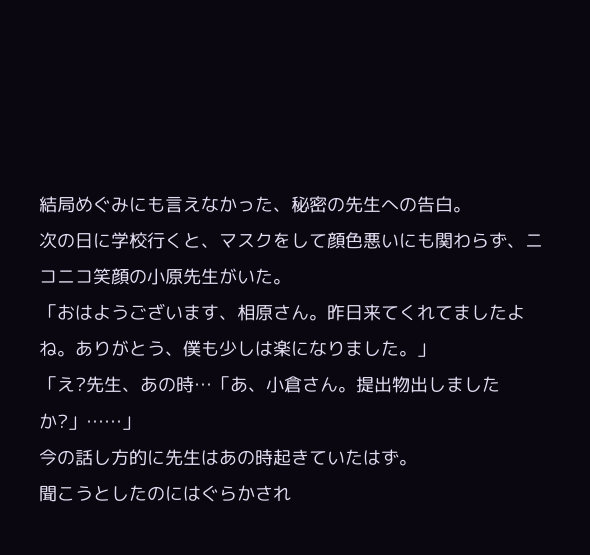結局めぐみにも言えなかった、秘密の先生への告白。
次の日に学校行くと、マスクをして顔色悪いにも関わらず、ニコニコ笑顔の小原先生がいた。
「おはようございます、相原さん。昨日来てくれてましたよね。ありがとう、僕も少しは楽になりました。」
「え?先生、あの時…「あ、小倉さん。提出物出しましたか?」……」
今の話し方的に先生はあの時起きていたはず。
聞こうとしたのにはぐらかされ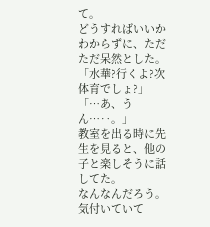て。
どうすればいいかわからずに、ただただ呆然とした。
「水華?行くよ?次体育でしょ?」
「…あ、うん…‥。」
教室を出る時に先生を見ると、他の子と楽しそうに話してた。
なんなんだろう。
気付いていて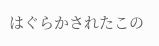はぐらかされたこの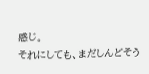感じ。
それにしても、まだしんどそう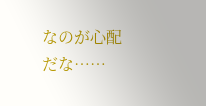なのが心配だな……